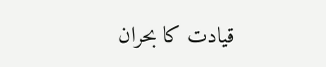قیادت کا بحران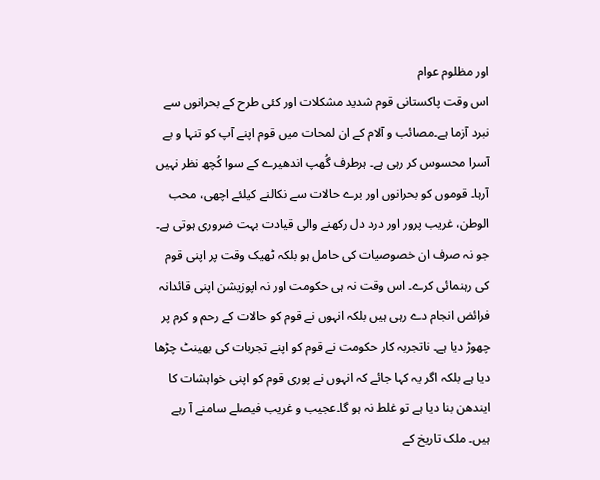اور مظلوم عوام
اس وقت پاکستانی قوم شدید مشکلات اور کئی طرح کے بحرانوں سے نبرد آزما ہے۔مصائب و آلام کے ان لمحات میں قوم اپنے آپ کو تنہا و بے آسرا محسوس کر رہی ہے۔ ہرطرف گُھپ اندھیرے کے سوا کُچھ نظر نہیں آرہا۔ قوموں کو بحرانوں اور برے حالات سے نکالنے کیلئے اچھی، محب الوطن، غریب پرور اور درد دل رکھنے والی قیادت بہت ضروری ہوتی ہے۔ جو نہ صرف ان خصوصیات کی حامل ہو بلکہ ٹھیک وقت پر اپنی قوم کی رہنمائی کرے۔ اس وقت نہ ہی حکومت اور نہ اپوزیشن اپنی قائدانہ فرائض انجام دے رہی ہیں بلکہ انہوں نے قوم کو حالات کے رحم و کرم پر چھوڑ دیا ہے۔ ناتجربہ کار حکومت نے قوم کو اپنے تجربات کی بھینٹ چڑھا دیا ہے بلکہ اگر یہ کہا جائے کہ انہوں نے پوری قوم کو اپنی خواہشات کا ایندھن بنا دیا ہے تو غلط نہ ہو گا۔عجیب و غریب فیصلے سامنے آ رہے ہیں۔ ملک تاریخ کے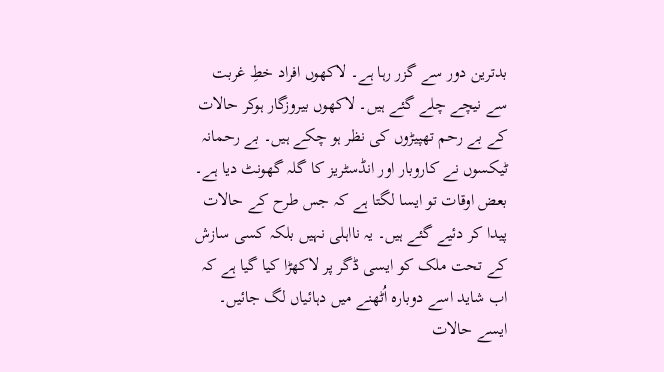بدترین دور سے گزر رہا ہے۔ لاکھوں افراد خطِ غربت سے نیچے چلے گئے ہیں۔ لاکھوں بیروزگار ہوکر حالات کے بے رحم تھپیڑوں کی نظر ہو چکے ہیں۔ بے رحمانہ ٹیکسوں نے کاروبار اور انڈسٹریز کا گلہ گھونٹ دیا ہے۔ بعض اوقات تو ایسا لگتا ہے کہ جس طرح کے حالات پیدا کر دئیے گئے ہیں۔ یہ نااہلی نہیں بلکہ کسی سازش کے تحت ملک کو ایسی ڈگر پر لاکھڑا کیا گیا ہے کہ اب شاید اسے دوبارہ اُٹھنے میں دہائیاں لگ جائیں۔
ایسے حالات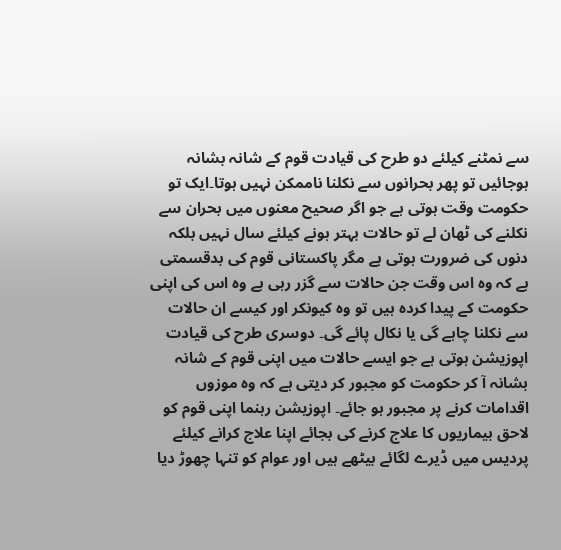سے نمٹنے کیلئے دو طرح کی قیادت قوم کے شانہ بشانہ ہوجائیں تو پھر بحرانوں سے نکلنا ناممکن نہیں ہوتا۔ایک تو حکومت وقت ہوتی ہے جو اگر صحیح معنوں میں بحران سے نکلنے کی ٹھان لے تو حالات بہتر ہونے کیلئے سال نہیں بلکہ دنوں کی ضرورت ہوتی ہے مگر پاکستانی قوم کی بدقسمتی ہے کہ وہ اس وقت جن حالات سے گزر رہی ہے وہ اس کی اپنی حکومت کے پیدا کردہ ہیں تو وہ کیونکر اور کیسے ان حالات سے نکلنا چاہے گی یا نکال پائے گی۔ دوسری طرح کی قیادت اپوزیشن ہوتی ہے جو ایسے حالات میں اپنی قوم کے شانہ بشانہ آ کر حکومت کو مجبور کر دیتی ہے کہ وہ موزوں اقدامات کرنے پر مجبور ہو جائے۔ اپوزیشن رہنما اپنی قوم کو لاحق بیماریوں کا علاج کرنے کی بجائے اپنا علاج کرانے کیلئے پردیس میں ڈیرے لگائے بیٹھے ہیں اور عوام کو تنہا چھوڑ دیا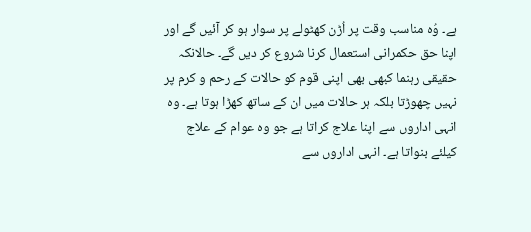ہے۔ وُہ مناسب وقت پر اُڑن کھٹولے پر سوار ہو کر آئیں گے اور اپنا حق حکمرانی استعمال کرنا شروع کر دیں گے۔ حالانکہ حقیقی رہنما کبھی بھی اپنی قوم کو حالات کے رحم و کرم پر نہیں چھوڑتا بلکہ ہر حالات میں ان کے ساتھ کھڑا ہوتا ہے۔ وہ انہی اداروں سے اپنا علاج کراتا ہے جو وہ عوام کے علاج کیلئے بنواتا ہے۔ انہی اداروں سے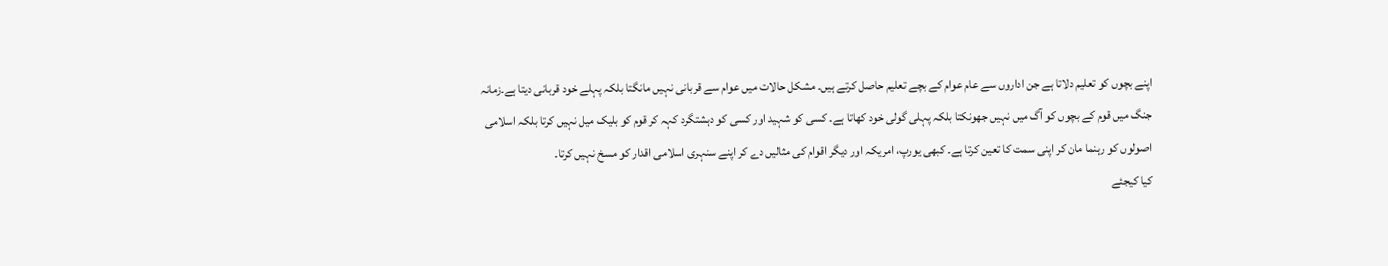اپنے بچوں کو تعلیم دلاتا ہے جن اداروں سے عام عوام کے بچے تعلیم حاصل کرتے ہیں۔ مشکل حالات میں عوام سے قربانی نہیں مانگتا بلکہ پہلے خود قربانی دیتا ہے۔زمانہ جنگ میں قوم کے بچوں کو آگ میں نہیں جھونکتا بلکہ پہلی گولی خود کھاتا ہے۔ کسی کو شہید اور کسی کو دہشتگرد کہہ کر قوم کو بلیک میل نہیں کرتا بلکہ اسلامی اصولوں کو رہنما مان کر اپنی سمت کا تعین کرتا ہے۔ کبھی یورپ، امریکہ اور دیگر اقوام کی مثالیں دے کر اپنے سنہری اسلامی اقدار کو مسخ نہیں کرتا۔
کیا کیجئے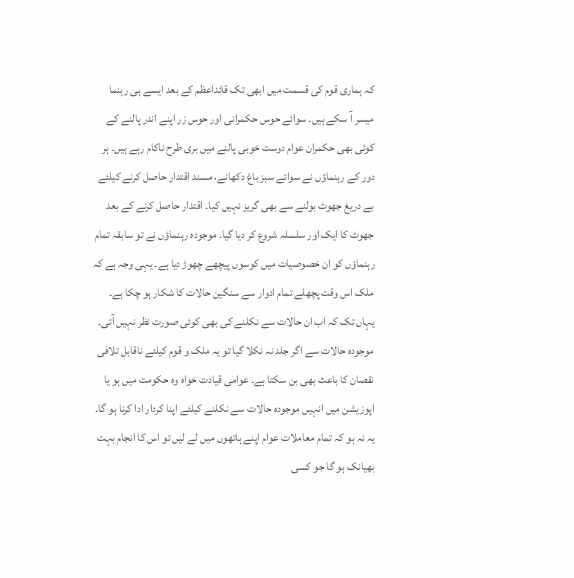کہ ہماری قوم کی قسمت میں ابھی تک قائداعظم کے بعد ایسے ہی رہنما میسر آ سکے ہیں۔ سوائے حوس حکمرانی اور حوس زر اپنے اندر پالنے کے کوئی بھی حکمران عوام دوست خوبی پالنے میں بری طرح ناکام رہے ہیں۔ ہر دور کے رہنماؤں نے سوائے سبز باغ دکھانے، مسند اقتدار حاصل کرنے کیلئے بے دریغ جھوٹ بولنے سے بھی گریز نہیں کیا۔ اقتدار حاصل کرنے کے بعد جھوٹ کا ایک اور سلسلہ شروع کر دیا گیا۔ موجودہ رہنماؤں نے تو سابقہ تمام رہنماؤں کو ان خصوصیات میں کوسوں پیچھے چھوڑ دیا ہے۔ یہی وجہ ہے کہ ملک اس وقت پچھلے تمام ادوار سے سنگین حالات کا شکار ہو چکا ہے۔ یہاں تک کہ اب ان حالات سے نکلنے کی بھی کوئی صورت نظر نہیں آتی۔ موجودہ حالات سے اگر جلد نہ نکلا گیا تو یہ ملک و قوم کیلئے ناقابل تلافی نقصان کا باعث بھی بن سکتا ہے۔ عوامی قیادت خواہ وہ حکومت میں ہو یا اپوزیشن میں انہیں موجودہ حالات سے نکلنے کیلئے اپنا کردار ادا کرنا ہو گا۔ یہ نہ ہو کہ تمام معاملات عوام اپنے ہاتھوں میں لے لیں تو اس کا انجام بہت بھیانک ہو گا جو کسی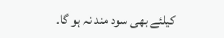کیلئے بھی سود مند نہ ہو گا۔